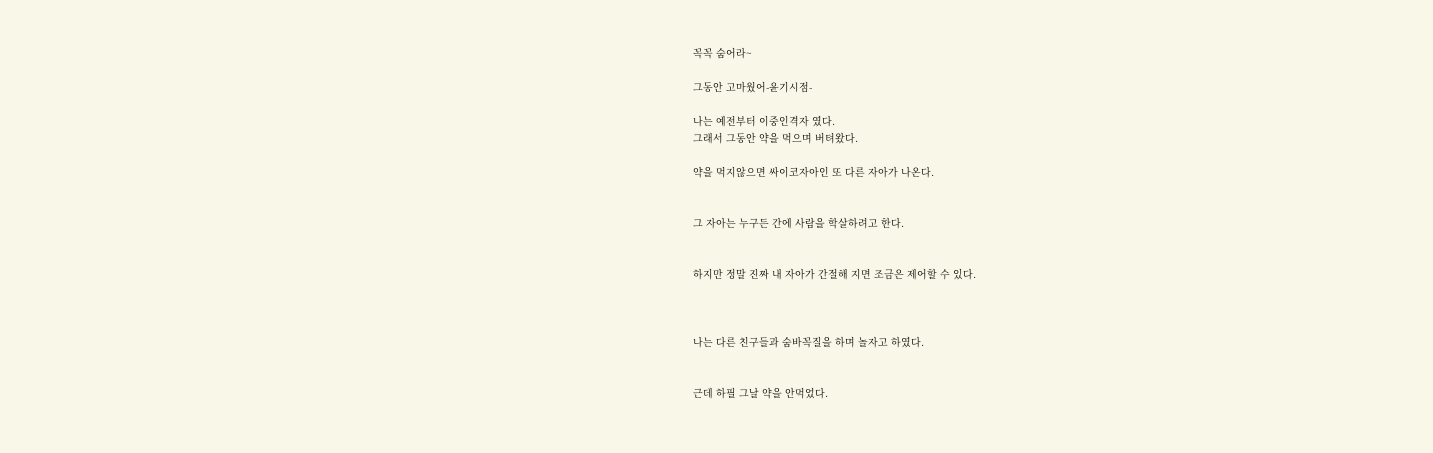꼭꼭 숨어라~

그동안 고마웠어-윤기시점-

나는 예전부터 이중인격자 였다.
그래서 그동안 약을 먹으며 버텨왔다.

약을 먹지않으면 싸이코자아인 또 다른 자아가 나온다.


그 자아는 누구든 간에 사람을 학살하려고 한다.


하지만 정말 진짜 내 자아가 간절해 지면 조금은 제어할 수 있다.



나는 다른 친구들과 숨바꼭질을 하며 놀자고 하였다.


근데 하필 그날 약을 안먹었다.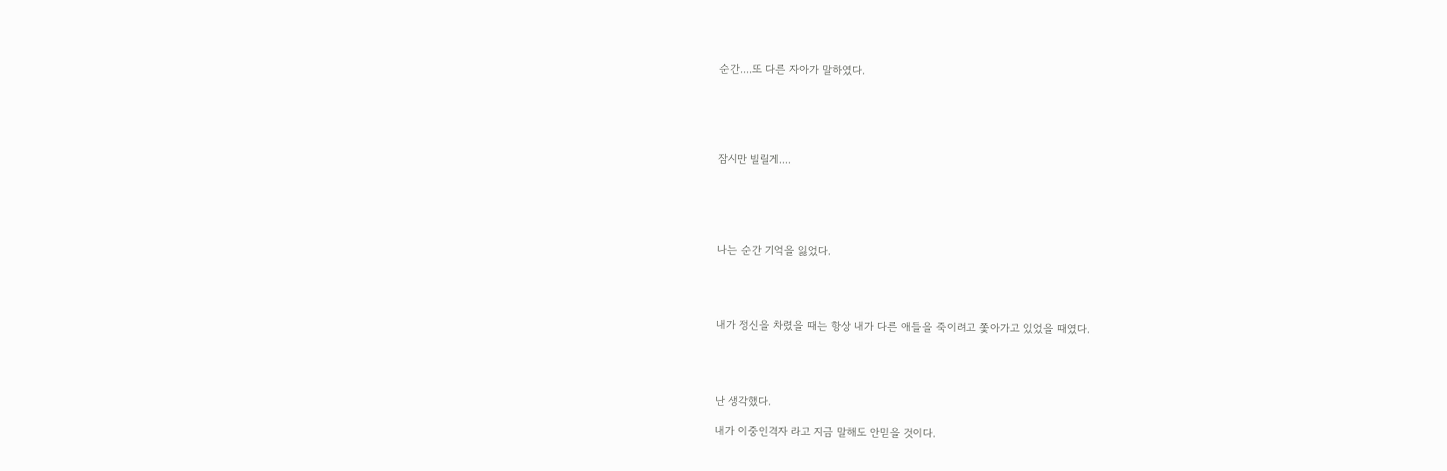순간....또 다른 자아가 말하였다.





잠시만 빌릴게....





나는 순간 기억을 잃었다.




내가 정신을 차렸을 때는 항상 내가 다른 애들을 죽이려고 쫓아가고 있었을 때였다.




난 생각했다.

내가 이중인격자 라고 지금 말해도 안믿을 것이다.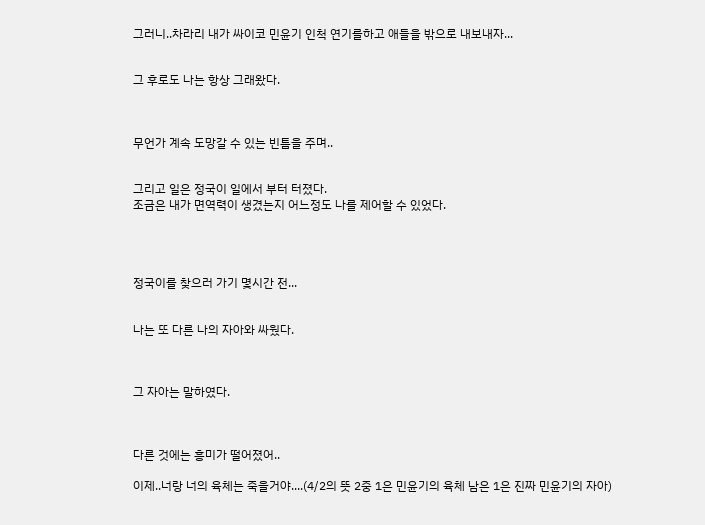그러니..차라리 내가 싸이코 민윤기 인척 연기를하고 애들을 밖으로 내보내자...


그 후로도 나는 항상 그래왔다.



무언가 계속 도망갈 수 있는 빈틈을 주며..


그리고 일은 정국이 일에서 부터 터졌다.
조금은 내가 면역력이 생겼는지 어느정도 나를 제어할 수 있었다.




정국이를 찾으러 가기 몇시간 전...


나는 또 다른 나의 자아와 싸웠다.



그 자아는 말하였다.



다른 것에는 흥미가 떨어졌어..

이제..너랑 너의 육체는 죽을거야....(4/2의 뜻 2중 1은 민윤기의 육체 남은 1은 진짜 민윤기의 자아)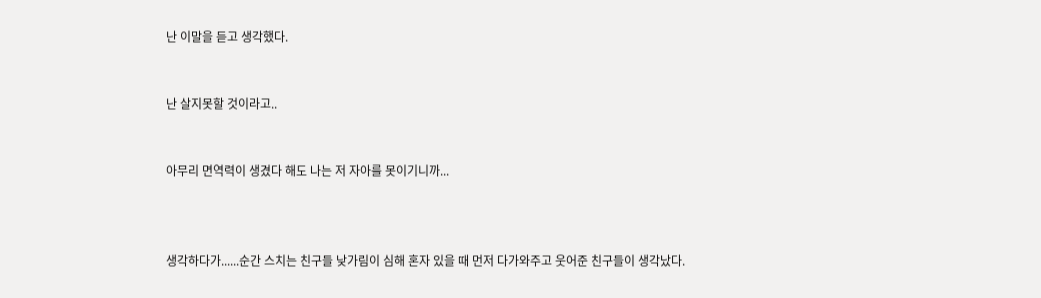난 이말을 듣고 생각했다.


난 살지못할 것이라고..


아무리 면역력이 생겼다 해도 나는 저 자아를 못이기니까...



생각하다가......순간 스치는 친구들 낮가림이 심해 혼자 있을 때 먼저 다가와주고 웃어준 친구들이 생각났다.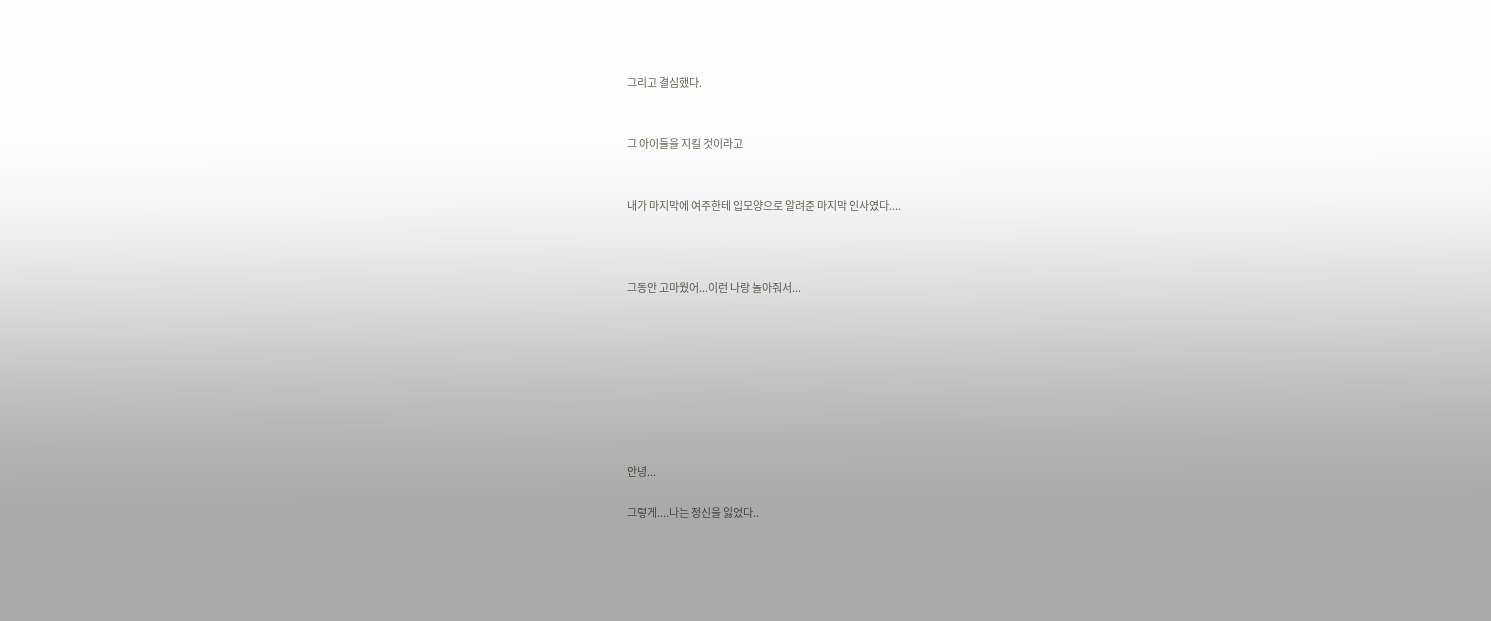그리고 결심했다.


그 아이들을 지킬 것이라고


내가 마지막에 여주한테 입모양으로 알려준 마지막 인사였다....



그동안 고마웠어...이런 나랑 놀아줘서...








안녕...

그렇게....나는 정신을 잃었다..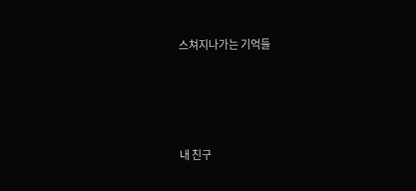스쳐지나가는 기억들





내 친구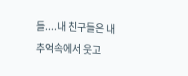들....내 친구들은 내 추억속에서 웃고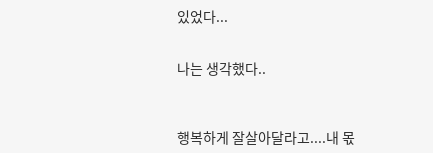있었다...


나는 생각했다..



행복하게 잘살아달라고....내 몫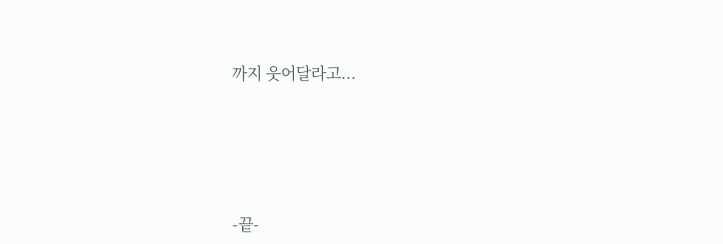까지 웃어달라고...






-끝-